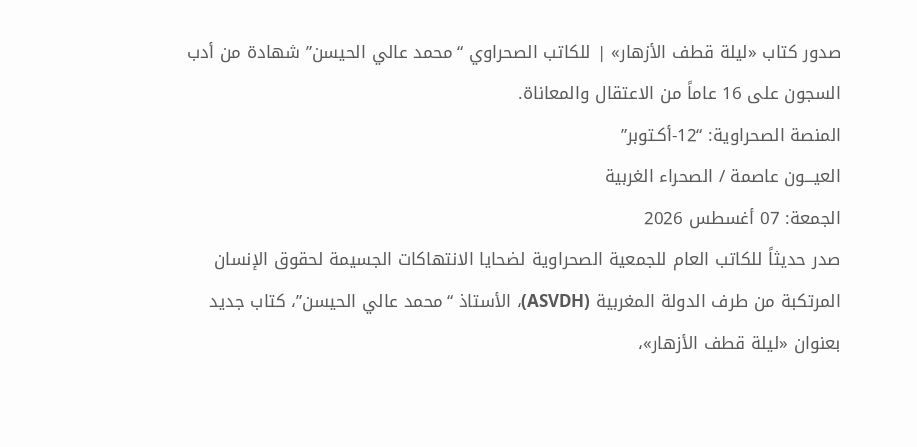صدور كتاب «ليلة قطف الأزهار» | للكاتب الصحراوي “محمد عالي الحيسن” شهادة من أدب السجون على 16 عاماً من الاعتقال والمعاناة.
المنصة الصحراوية: “12-أكـتوبر”
العيـــون عاصمة / الصحراء الغربية
الجمعة: 07 أغسطس 2026
صدر حديثاً للكاتب العام للجمعية الصحراوية لضحايا الانتهاكات الجسيمة لحقوق الإنسان المرتكبة من طرف الدولة المغربية (ASVDH)، الأستاذ “محمد عالي الحيسن”، كتاب جديد بعنوان «ليلة قطف الأزهار»،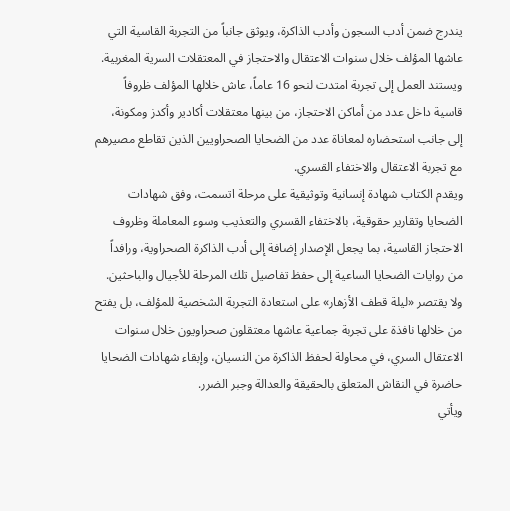يندرج ضمن أدب السجون وأدب الذاكرة، ويوثق جانباً من التجربة القاسية التي عاشها المؤلف خلال سنوات الاعتقال والاحتجاز في المعتقلات السرية المغربية.
ويستند العمل إلى تجربة امتدت لنحو 16 عاماً، عاش خلالها المؤلف ظروفاً قاسية داخل عدد من أماكن الاحتجاز، من بينها معتقلات أكادير وأكدز ومكونة، إلى جانب استحضاره لمعاناة عدد من الضحايا الصحراويين الذين تقاطع مصيرهم مع تجربة الاعتقال والاختفاء القسري.
ويقدم الكتاب شهادة إنسانية وتوثيقية على مرحلة اتسمت، وفق شهادات الضحايا وتقارير حقوقية، بالاختفاء القسري والتعذيب وسوء المعاملة وظروف الاحتجاز القاسية، بما يجعل الإصدار إضافة إلى أدب الذاكرة الصحراوية، ورافداً من روايات الضحايا الساعية إلى حفظ تفاصيل تلك المرحلة للأجيال والباحثين.
ولا يقتصر «ليلة قطف الأزهار» على استعادة التجربة الشخصية للمؤلف، بل يفتح من خلالها نافذة على تجربة جماعية عاشها معتقلون صحراويون خلال سنوات الاعتقال السري، في محاولة لحفظ الذاكرة من النسيان، وإبقاء شهادات الضحايا حاضرة في النقاش المتعلق بالحقيقة والعدالة وجبر الضرر.
ويأتي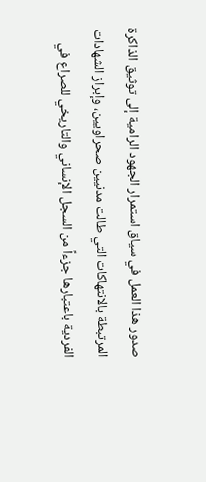صدور هذا العمل في سياق استمرار الجهود الرامية إلى توثيق الذاكرة المرتبطة بالانتهاكات التي طالت مدنيين صحراويين، وإبراز الشهادات الفردية باعتبارها جزءاً من السجل الإنساني والتاريخي للصراع في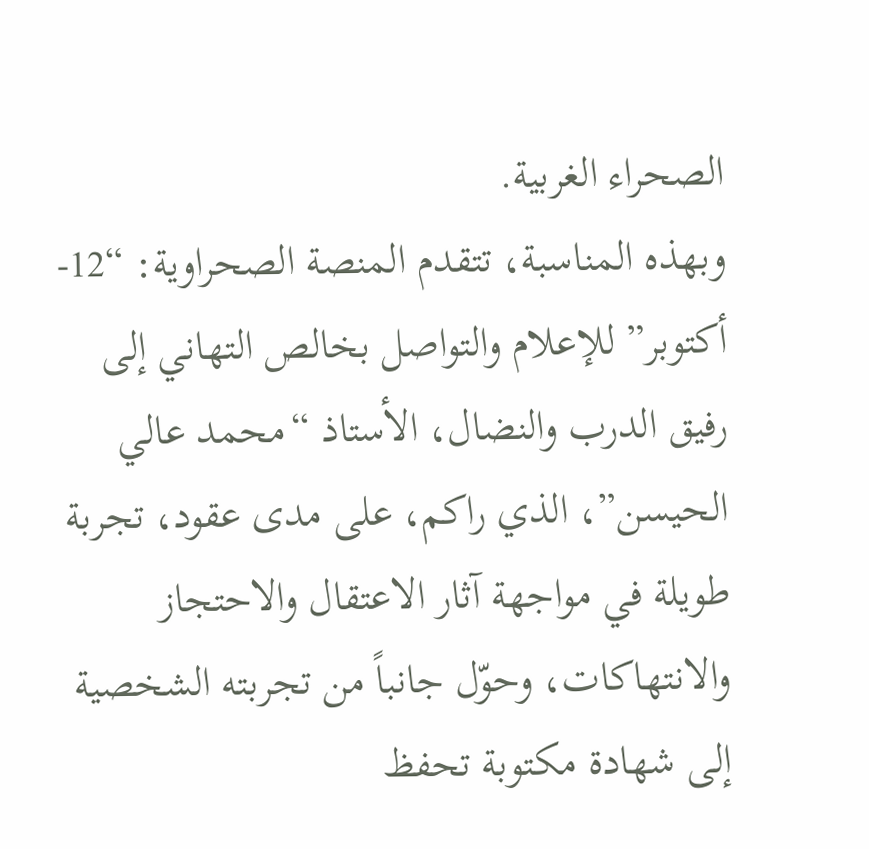الصحراء الغربية.
وبهذه المناسبة، تتقدم المنصة الصحراوية: “12-أكتوبر” للإعلام والتواصل بخالص التهاني إلى رفيق الدرب والنضال، الأستاذ “محمد عالي الحيسن”، الذي راكم، على مدى عقود، تجربة طويلة في مواجهة آثار الاعتقال والاحتجاز والانتهاكات، وحوّل جانباً من تجربته الشخصية إلى شهادة مكتوبة تحفظ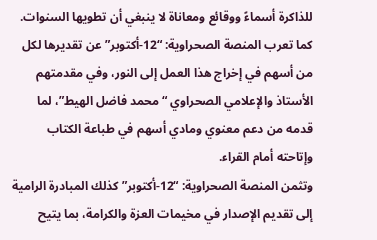للذاكرة أسماءً ووقائع ومعاناة لا ينبغي أن تطويها السنوات.
كما تعرب المنصة الصحراوية: “12-أكتوبر” عن تقديرها لكل من أسهم في إخراج هذا العمل إلى النور، وفي مقدمتهم الأستاذ والإعلامي الصحراوي “محمد فاضل الهيط”، لما قدمه من دعم معنوي ومادي أسهم في طباعة الكتاب وإتاحته أمام القراء.
وتثمن المنصة الصحراوية: “12-أكتوبر” كذلك المبادرة الرامية إلى تقديم الإصدار في مخيمات العزة والكرامة، بما يتيح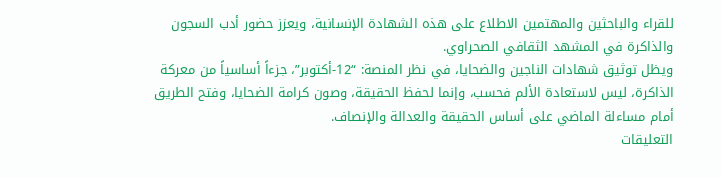للقراء والباحثين والمهتمين الاطلاع على هذه الشهادة الإنسانية، ويعزز حضور أدب السجون والذاكرة في المشهد الثقافي الصحراوي.
ويظل توثيق شهادات الناجين والضحايا، في نظر المنصة: “12-أكتوبر”، جزءاً أساسياً من معركة الذاكرة، ليس لاستعادة الألم فحسب، وإنما لحفظ الحقيقة، وصون كرامة الضحايا، وفتح الطريق أمام مساءلة الماضي على أساس الحقيقة والعدالة والإنصاف.
التعليقات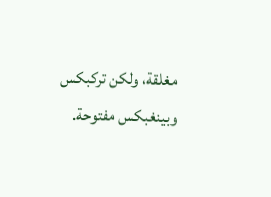مغلقة، ولكن تركبكس وبينغبكس مفتوحة.